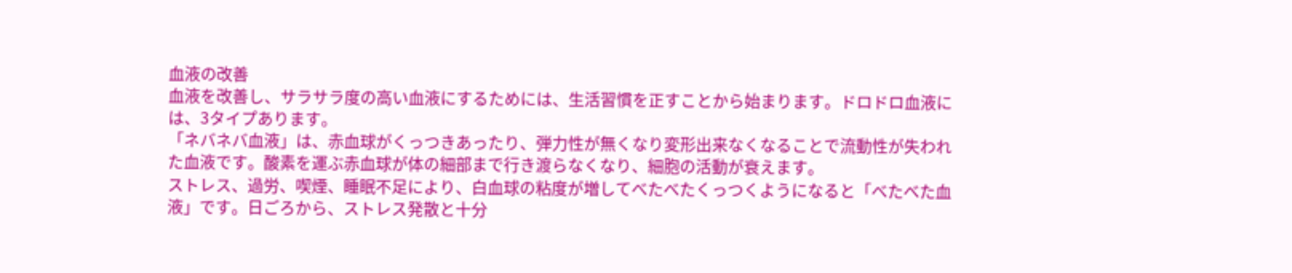血液の改善
血液を改善し、サラサラ度の高い血液にするためには、生活習慣を正すことから始まります。ドロドロ血液には、3タイプあります。
「ネバネバ血液」は、赤血球がくっつきあったり、弾力性が無くなり変形出来なくなることで流動性が失われた血液です。酸素を運ぶ赤血球が体の細部まで行き渡らなくなり、細胞の活動が衰えます。
ストレス、過労、喫煙、睡眠不足により、白血球の粘度が増してべたべたくっつくようになると「べたべた血液」です。日ごろから、ストレス発散と十分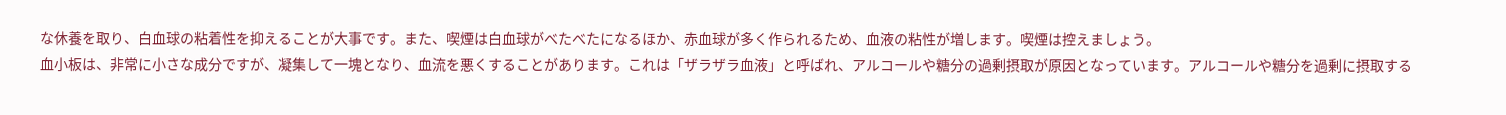な休養を取り、白血球の粘着性を抑えることが大事です。また、喫煙は白血球がべたべたになるほか、赤血球が多く作られるため、血液の粘性が増します。喫煙は控えましょう。
血小板は、非常に小さな成分ですが、凝集して一塊となり、血流を悪くすることがあります。これは「ザラザラ血液」と呼ばれ、アルコールや糖分の過剰摂取が原因となっています。アルコールや糖分を過剰に摂取する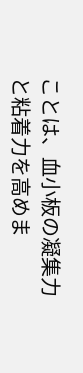ことは、血小板の凝集力と粘着力を高めま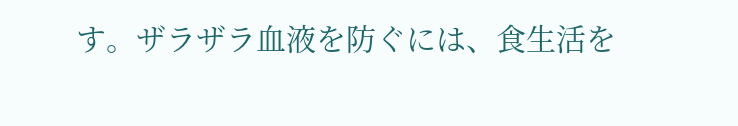す。ザラザラ血液を防ぐには、食生活を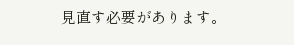見直す必要があります。